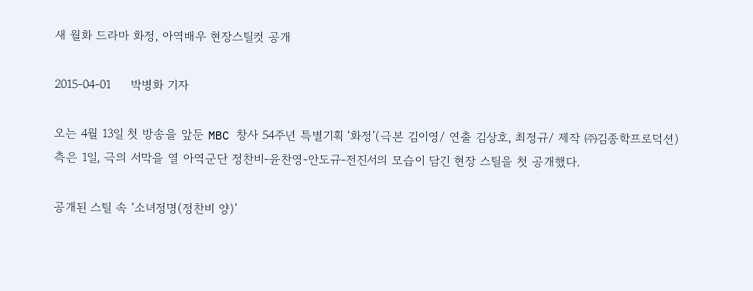새 월화 드라마 화정, 아역배우 현장스틸컷 공개

2015-04-01     박병화 기자

오는 4월 13일 첫 방송을 앞둔 MBC 창사 54주년 특별기획 ‘화정’(극본 김이영/ 연출 김상호, 최정규/ 제작 ㈜김종학프로덕션) 측은 1일, 극의 서막을 열 아역군단 정찬비-윤찬영-안도규-전진서의 모습이 담긴 현장 스틸을 첫 공개했다.

공개된 스틸 속 ‘소녀정명(정찬비 양)’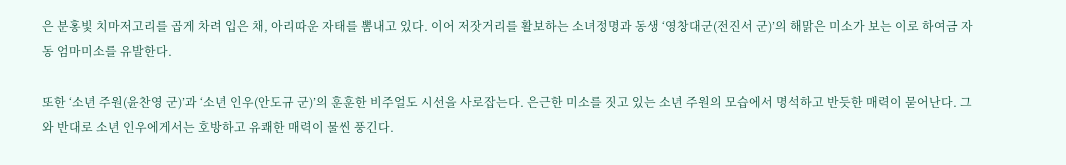은 분홍빛 치마저고리를 곱게 차려 입은 채, 아리따운 자태를 뽐내고 있다. 이어 저잣거리를 활보하는 소녀정명과 동생 ‘영창대군(전진서 군)’의 해맑은 미소가 보는 이로 하여금 자동 엄마미소를 유발한다.

또한 ‘소년 주원(윤찬영 군)’과 ‘소년 인우(안도규 군)’의 훈훈한 비주얼도 시선을 사로잡는다. 은근한 미소를 짓고 있는 소년 주원의 모습에서 명석하고 반듯한 매력이 묻어난다. 그와 반대로 소년 인우에게서는 호방하고 유쾌한 매력이 물씬 풍긴다.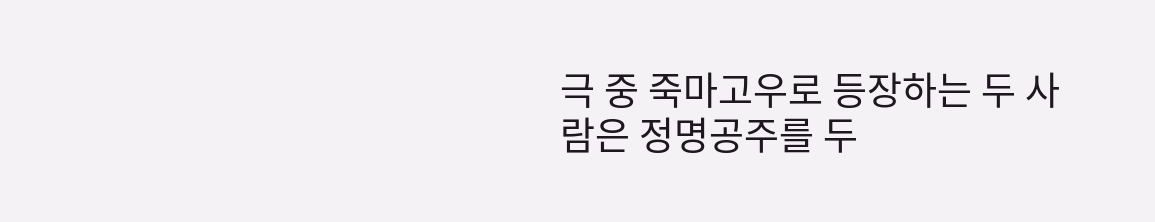극 중 죽마고우로 등장하는 두 사람은 정명공주를 두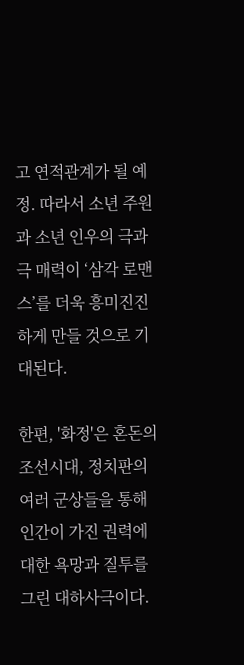고 연적관계가 될 예정. 따라서 소년 주원과 소년 인우의 극과 극 매력이 ‘삼각 로맨스’를 더욱 흥미진진하게 만들 것으로 기대된다.

한편, '화정'은 혼돈의 조선시대, 정치판의 여러 군상들을 통해 인간이 가진 권력에 대한 욕망과 질투를 그린 대하사극이다.